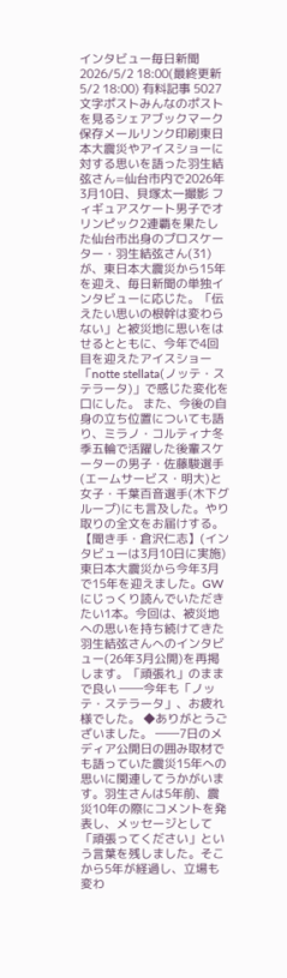インタビュー毎日新聞 2026/5/2 18:00(最終更新 5/2 18:00) 有料記事 5027文字ポストみんなのポストを見るシェアブックマーク保存メールリンク印刷東日本大震災やアイスショーに対する思いを語った羽生結弦さん=仙台市内で2026年3月10日、貝塚太一撮影 フィギュアスケート男子でオリンピック2連覇を果たした仙台市出身のプロスケーター・羽生結弦さん(31)が、東日本大震災から15年を迎え、毎日新聞の単独インタビューに応じた。「伝えたい思いの根幹は変わらない」と被災地に思いをはせるとともに、今年で4回目を迎えたアイスショー「notte stellata(ノッテ・ステラータ)」で感じた変化を口にした。 また、今後の自身の立ち位置についても語り、ミラノ・コルティナ冬季五輪で活躍した後輩スケーターの男子・佐藤駿選手(エームサービス・明大)と女子・千葉百音選手(木下グループ)にも言及した。やり取りの全文をお届けする。【聞き手・倉沢仁志】(インタビューは3月10日に実施) 東日本大震災から今年3月で15年を迎えました。GWにじっくり読んでいただきたい1本。今回は、被災地への思いを持ち続けてきた羽生結弦さんへのインタビュー(26年3月公開)を再掲します。「頑張れ」のままで良い ――今年も「ノッテ・ステラータ」、お疲れ様でした。 ◆ありがとうございました。 ――7日のメディア公開日の囲み取材でも語っていた震災15年への思いに関連してうかがいます。羽生さんは5年前、震災10年の際にコメントを発表し、メッセージとして「頑張ってください」という言葉を残しました。そこから5年が経過し、立場も変わ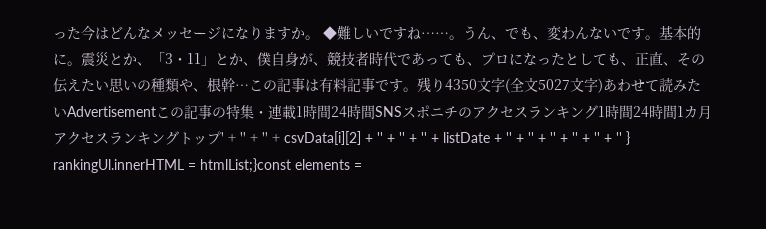った今はどんなメッセージになりますか。 ◆難しいですね……。うん、でも、変わんないです。基本的に。震災とか、「3・11」とか、僕自身が、競技者時代であっても、プロになったとしても、正直、その伝えたい思いの種類や、根幹…この記事は有料記事です。残り4350文字(全文5027文字)あわせて読みたいAdvertisementこの記事の特集・連載1時間24時間SNSスポニチのアクセスランキング1時間24時間1カ月アクセスランキングトップ' + '' + '' + csvData[i][2] + '' + '' + '' + listDate + '' + '' + '' + '' + '' + '' } rankingUl.innerHTML = htmlList;}const elements =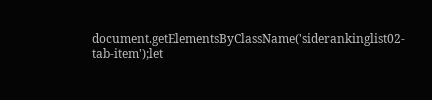document.getElementsByClassName('siderankinglist02-tab-item');let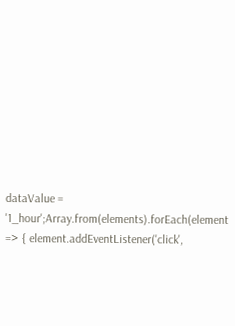dataValue = '1_hour';Array.from(elements).forEach(element => { element.addEventListener('click',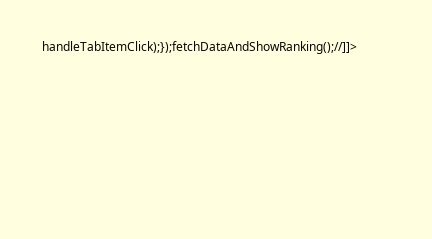handleTabItemClick);});fetchDataAndShowRanking();//]]>